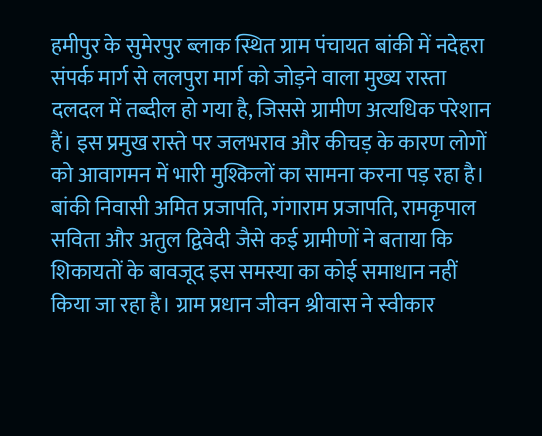हमीपुर के सुमेरपुर ब्लाक स्थित ग्राम पंचायत बांकी में नदेहरा संपर्क मार्ग से ललपुरा मार्ग को जोड़ने वाला मुख्य रास्ता दलदल में तब्दील हो गया है, जिससे ग्रामीण अत्यधिक परेशान हैं। इस प्रमुख रास्ते पर जलभराव और कीचड़ के कारण लोगों को आवागमन में भारी मुश्किलों का सामना करना पड़ रहा है। बांकी निवासी अमित प्रजापति, गंगाराम प्रजापति, रामकृपाल सविता और अतुल द्विवेदी जैसे कई ग्रामीणों ने बताया कि शिकायतों के बावजूद इस समस्या का कोई समाधान नहीं किया जा रहा है। ग्राम प्रधान जीवन श्रीवास ने स्वीकार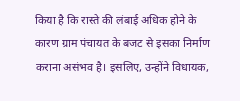किया है कि रास्ते की लंबाई अधिक होने के कारण ग्राम पंचायत के बजट से इसका निर्माण कराना असंभव है। इसलिए, उन्होंने विधायक,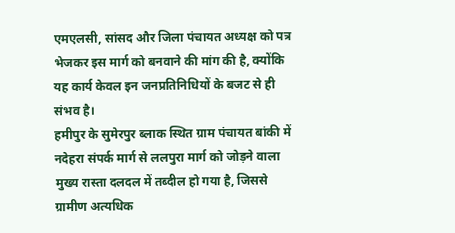एमएलसी, सांसद और जिला पंचायत अध्यक्ष को पत्र भेजकर इस मार्ग को बनवाने की मांग की है, क्योंकि यह कार्य केवल इन जनप्रतिनिधियों के बजट से ही संभव है।
हमीपुर के सुमेरपुर ब्लाक स्थित ग्राम पंचायत बांकी में नदेहरा संपर्क मार्ग से ललपुरा मार्ग को जोड़ने वाला मुख्य रास्ता दलदल में तब्दील हो गया है, जिससे ग्रामीण अत्यधिक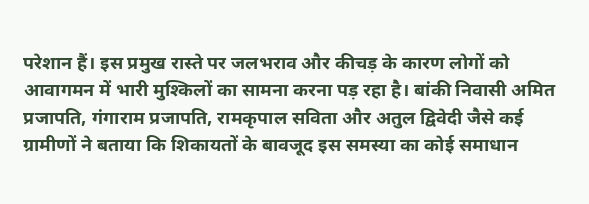परेशान हैं। इस प्रमुख रास्ते पर जलभराव और कीचड़ के कारण लोगों को आवागमन में भारी मुश्किलों का सामना करना पड़ रहा है। बांकी निवासी अमित प्रजापति, गंगाराम प्रजापति, रामकृपाल सविता और अतुल द्विवेदी जैसे कई ग्रामीणों ने बताया कि शिकायतों के बावजूद इस समस्या का कोई समाधान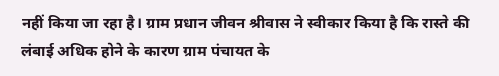नहीं किया जा रहा है। ग्राम प्रधान जीवन श्रीवास ने स्वीकार किया है कि रास्ते की लंबाई अधिक होने के कारण ग्राम पंचायत के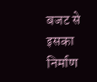बजट से इसका निर्माण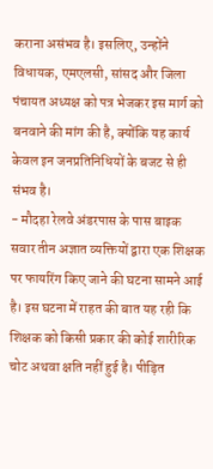कराना असंभव है। इसलिए, उन्होंने विधायक, एमएलसी, सांसद और जिला पंचायत अध्यक्ष को पत्र भेजकर इस मार्ग को बनवाने की मांग की है, क्योंकि यह कार्य केवल इन जनप्रतिनिधियों के बजट से ही संभव है।
- मौदहा रेलवे अंडरपास के पास बाइक सवार तीन अज्ञात व्यक्तियों द्वारा एक शिक्षक पर फायरिंग किए जाने की घटना सामने आई है। इस घटना में राहत की बात यह रही कि शिक्षक को किसी प्रकार की कोई शारीरिक चोट अथवा क्षति नहीं हुई है। पीड़ित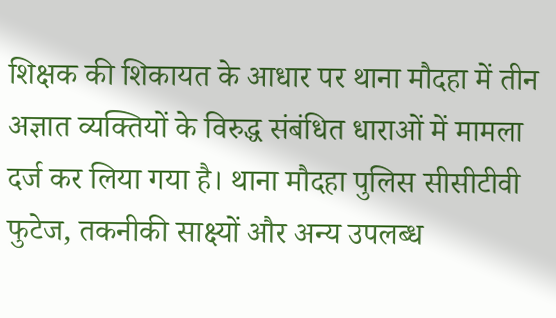शिक्षक की शिकायत के आधार पर थाना मौदहा में तीन अज्ञात व्यक्तियों के विरुद्ध संबंधित धाराओं में मामला दर्ज कर लिया गया है। थाना मौदहा पुलिस सीसीटीवी फुटेज, तकनीकी साक्ष्यों और अन्य उपलब्ध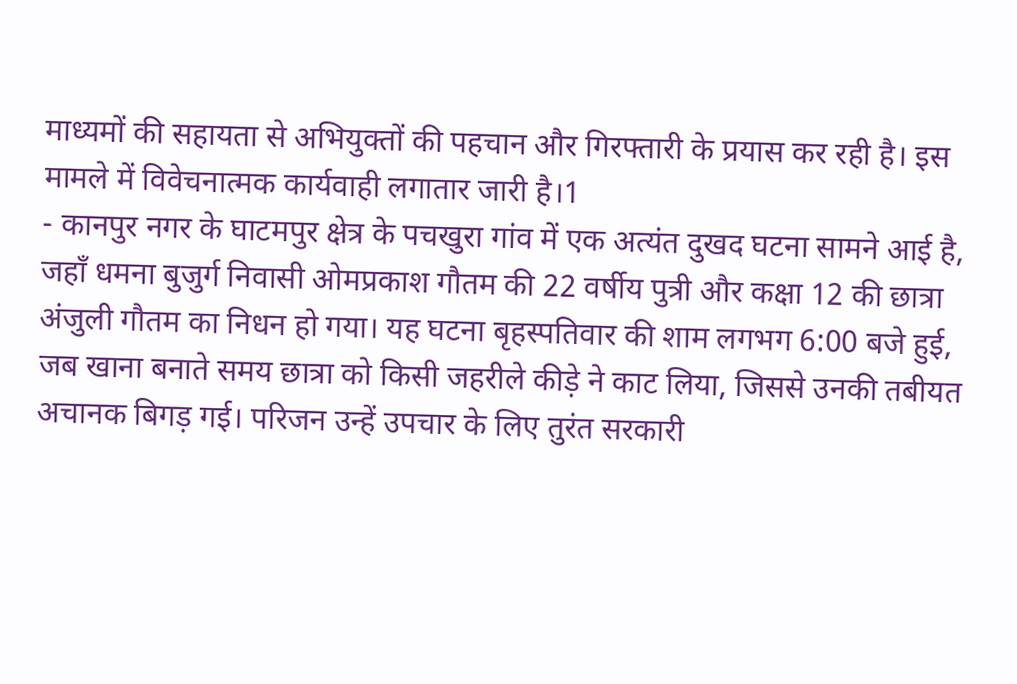माध्यमों की सहायता से अभियुक्तों की पहचान और गिरफ्तारी के प्रयास कर रही है। इस मामले में विवेचनात्मक कार्यवाही लगातार जारी है।1
- कानपुर नगर के घाटमपुर क्षेत्र के पचखुरा गांव में एक अत्यंत दुखद घटना सामने आई है, जहाँ धमना बुजुर्ग निवासी ओमप्रकाश गौतम की 22 वर्षीय पुत्री और कक्षा 12 की छात्रा अंजुली गौतम का निधन हो गया। यह घटना बृहस्पतिवार की शाम लगभग 6:00 बजे हुई, जब खाना बनाते समय छात्रा को किसी जहरीले कीड़े ने काट लिया, जिससे उनकी तबीयत अचानक बिगड़ गई। परिजन उन्हें उपचार के लिए तुरंत सरकारी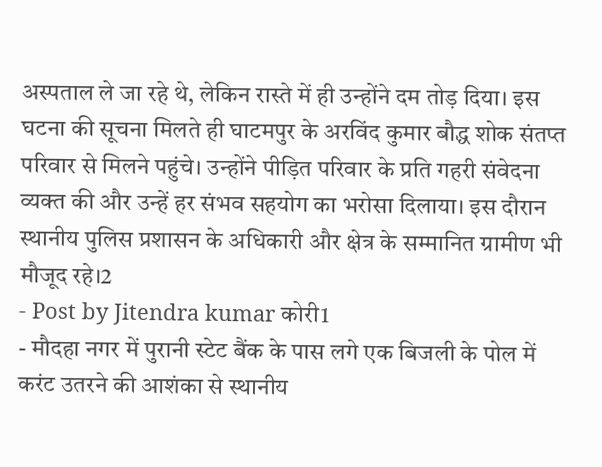अस्पताल ले जा रहे थे, लेकिन रास्ते में ही उन्होंने दम तोड़ दिया। इस घटना की सूचना मिलते ही घाटमपुर के अरविंद कुमार बौद्ध शोक संतप्त परिवार से मिलने पहुंचे। उन्होंने पीड़ित परिवार के प्रति गहरी संवेदना व्यक्त की और उन्हें हर संभव सहयोग का भरोसा दिलाया। इस दौरान स्थानीय पुलिस प्रशासन के अधिकारी और क्षेत्र के सम्मानित ग्रामीण भी मौजूद रहे।2
- Post by Jitendra kumar कोरी1
- मौदहा नगर में पुरानी स्टेट बैंक के पास लगे एक बिजली के पोल में करंट उतरने की आशंका से स्थानीय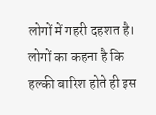लोगों में गहरी दहशत है। लोगों का कहना है कि हल्की बारिश होते ही इस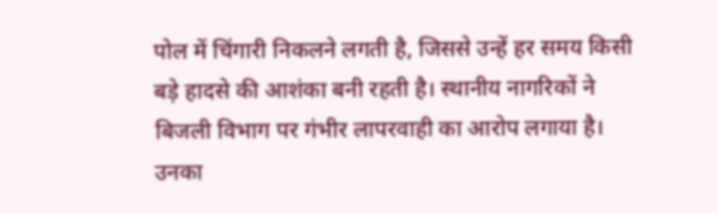पोल में चिंगारी निकलने लगती है, जिससे उन्हें हर समय किसी बड़े हादसे की आशंका बनी रहती है। स्थानीय नागरिकों ने बिजली विभाग पर गंभीर लापरवाही का आरोप लगाया है। उनका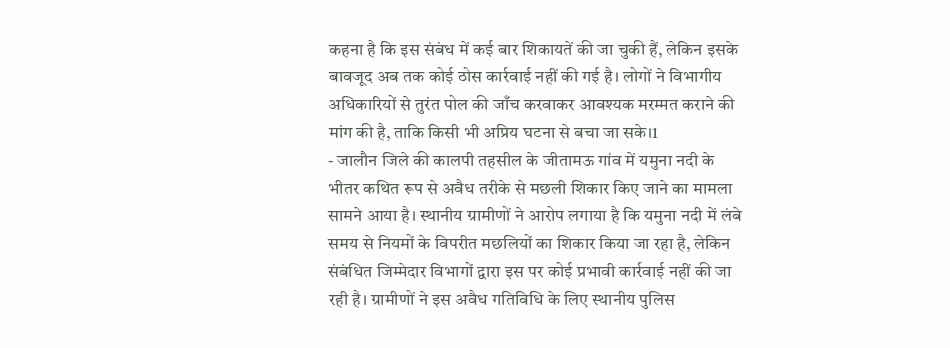कहना है कि इस संबंध में कई बार शिकायतें की जा चुकी हैं, लेकिन इसके बावजूद अब तक कोई ठोस कार्रवाई नहीं की गई है। लोगों ने विभागीय अधिकारियों से तुरंत पोल की जाँच करवाकर आवश्यक मरम्मत कराने की मांग की है, ताकि किसी भी अप्रिय घटना से बचा जा सके।1
- जालौन जिले की कालपी तहसील के जीतामऊ गांव में यमुना नदी के भीतर कथित रूप से अवैध तरीके से मछली शिकार किए जाने का मामला सामने आया है। स्थानीय ग्रामीणों ने आरोप लगाया है कि यमुना नदी में लंबे समय से नियमों के विपरीत मछलियों का शिकार किया जा रहा है, लेकिन संबंधित जिम्मेदार विभागों द्वारा इस पर कोई प्रभावी कार्रवाई नहीं की जा रही है। ग्रामीणों ने इस अवैध गतिविधि के लिए स्थानीय पुलिस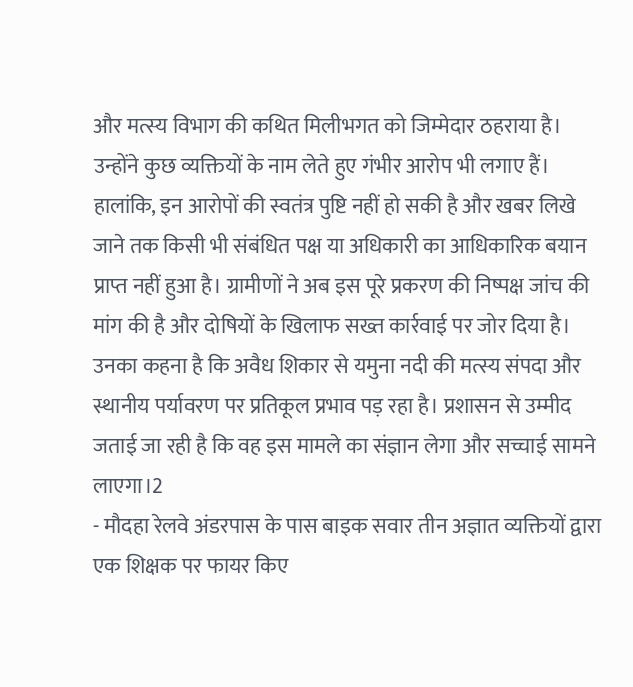और मत्स्य विभाग की कथित मिलीभगत को जिम्मेदार ठहराया है। उन्होंने कुछ व्यक्तियों के नाम लेते हुए गंभीर आरोप भी लगाए हैं। हालांकि, इन आरोपों की स्वतंत्र पुष्टि नहीं हो सकी है और खबर लिखे जाने तक किसी भी संबंधित पक्ष या अधिकारी का आधिकारिक बयान प्राप्त नहीं हुआ है। ग्रामीणों ने अब इस पूरे प्रकरण की निष्पक्ष जांच की मांग की है और दोषियों के खिलाफ सख्त कार्रवाई पर जोर दिया है। उनका कहना है कि अवैध शिकार से यमुना नदी की मत्स्य संपदा और स्थानीय पर्यावरण पर प्रतिकूल प्रभाव पड़ रहा है। प्रशासन से उम्मीद जताई जा रही है कि वह इस मामले का संज्ञान लेगा और सच्चाई सामने लाएगा।2
- मौदहा रेलवे अंडरपास के पास बाइक सवार तीन अज्ञात व्यक्तियों द्वारा एक शिक्षक पर फायर किए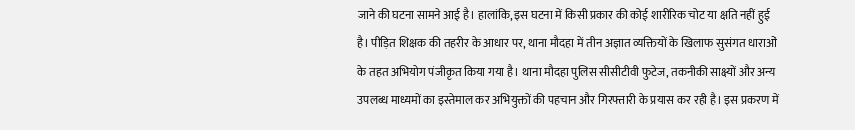जाने की घटना सामने आई है। हालांकि, इस घटना में किसी प्रकार की कोई शारीरिक चोट या क्षति नहीं हुई है। पीड़ित शिक्षक की तहरीर के आधार पर, थाना मौदहा में तीन अज्ञात व्यक्तियों के खिलाफ सुसंगत धाराओं के तहत अभियोग पंजीकृत किया गया है। थाना मौदहा पुलिस सीसीटीवी फुटेज, तकनीकी साक्ष्यों और अन्य उपलब्ध माध्यमों का इस्तेमाल कर अभियुक्तों की पहचान और गिरफ्तारी के प्रयास कर रही है। इस प्रकरण में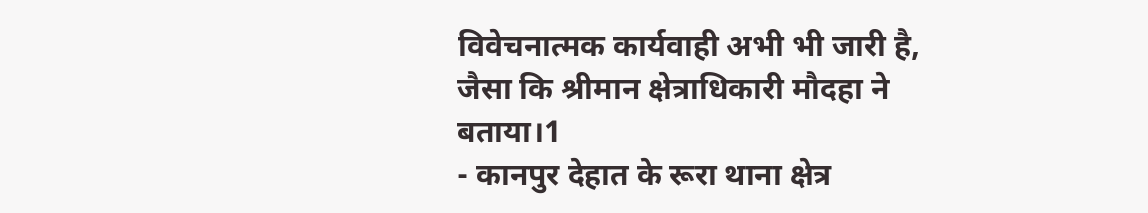विवेचनात्मक कार्यवाही अभी भी जारी है, जैसा कि श्रीमान क्षेत्राधिकारी मौदहा ने बताया।1
- कानपुर देहात के रूरा थाना क्षेत्र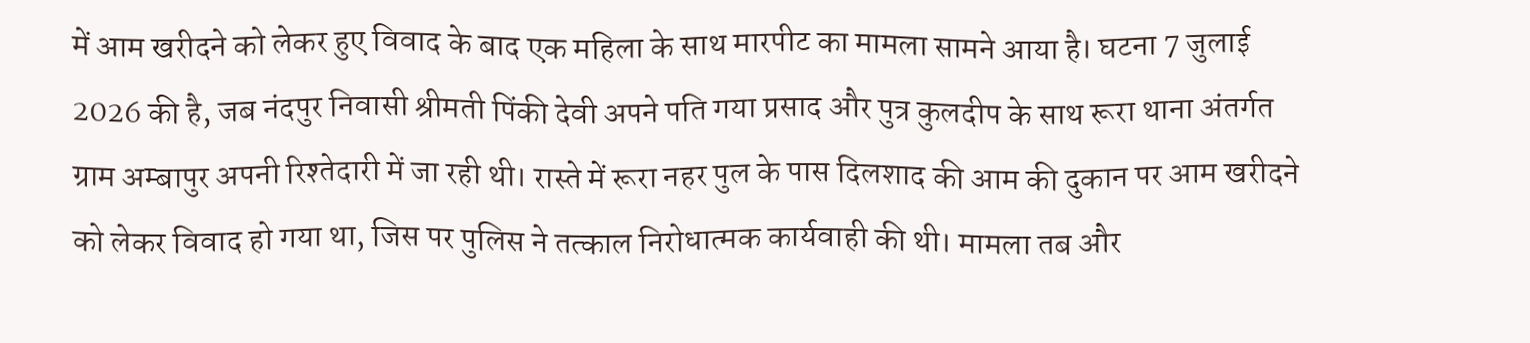में आम खरीदने को लेकर हुए विवाद के बाद एक महिला के साथ मारपीट का मामला सामने आया है। घटना 7 जुलाई 2026 की है, जब नंदपुर निवासी श्रीमती पिंकी देवी अपने पति गया प्रसाद और पुत्र कुलदीप के साथ रूरा थाना अंतर्गत ग्राम अम्बापुर अपनी रिश्तेदारी में जा रही थी। रास्ते में रूरा नहर पुल के पास दिलशाद की आम की दुकान पर आम खरीदने को लेकर विवाद हो गया था, जिस पर पुलिस ने तत्काल निरोधात्मक कार्यवाही की थी। मामला तब और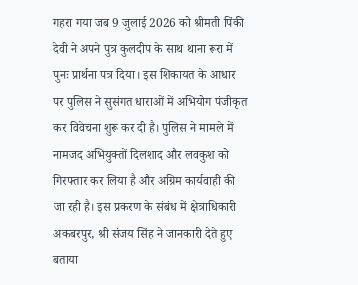गहरा गया जब 9 जुलाई 2026 को श्रीमती पिंकी देवी ने अपने पुत्र कुलदीप के साथ थाना रूरा में पुनः प्रार्थना पत्र दिया। इस शिकायत के आधार पर पुलिस ने सुसंगत धाराओं में अभियोग पंजीकृत कर विवेचना शुरू कर दी है। पुलिस ने मामले में नामजद अभियुक्तों दिलशाद और लवकुश को गिरफ्तार कर लिया है और अग्रिम कार्यवाही की जा रही है। इस प्रकरण के संबंध में क्षेत्राधिकारी अकबरपुर, श्री संजय सिंह ने जानकारी देते हुए बताया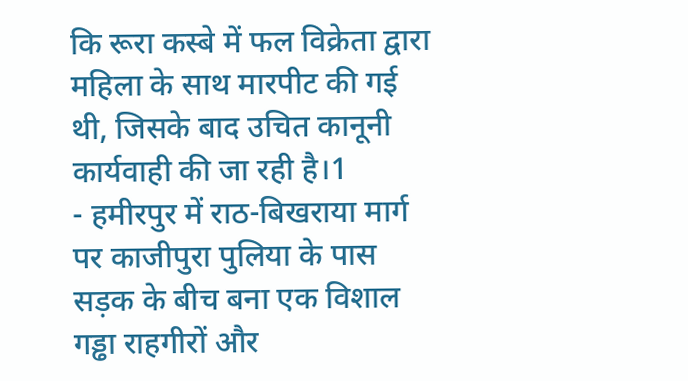कि रूरा कस्बे में फल विक्रेता द्वारा महिला के साथ मारपीट की गई थी, जिसके बाद उचित कानूनी कार्यवाही की जा रही है।1
- हमीरपुर में राठ-बिखराया मार्ग पर काजीपुरा पुलिया के पास सड़क के बीच बना एक विशाल गड्ढा राहगीरों और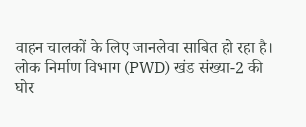वाहन चालकों के लिए जानलेवा साबित हो रहा है। लोक निर्माण विभाग (PWD) खंड संख्या-2 की घोर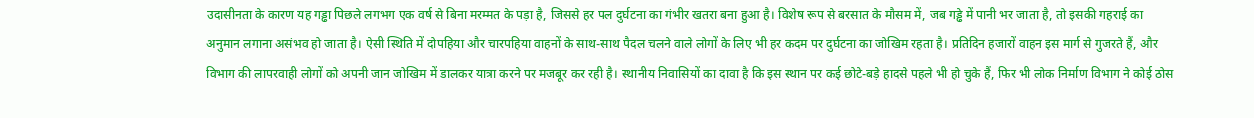उदासीनता के कारण यह गड्ढा पिछले लगभग एक वर्ष से बिना मरम्मत के पड़ा है, जिससे हर पल दुर्घटना का गंभीर खतरा बना हुआ है। विशेष रूप से बरसात के मौसम में, जब गड्ढे में पानी भर जाता है, तो इसकी गहराई का अनुमान लगाना असंभव हो जाता है। ऐसी स्थिति में दोपहिया और चारपहिया वाहनों के साथ-साथ पैदल चलने वाले लोगों के लिए भी हर कदम पर दुर्घटना का जोखिम रहता है। प्रतिदिन हजारों वाहन इस मार्ग से गुजरते हैं, और विभाग की लापरवाही लोगों को अपनी जान जोखिम में डालकर यात्रा करने पर मजबूर कर रही है। स्थानीय निवासियों का दावा है कि इस स्थान पर कई छोटे-बड़े हादसे पहले भी हो चुके हैं, फिर भी लोक निर्माण विभाग ने कोई ठोस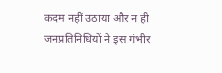कदम नहीं उठाया और न ही जनप्रतिनिधियों ने इस गंभीर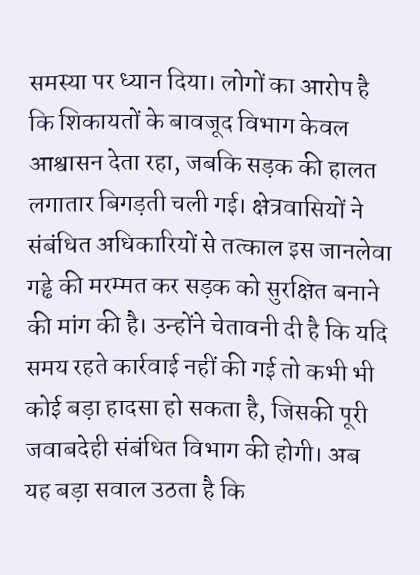समस्या पर ध्यान दिया। लोगों का आरोप है कि शिकायतों के बावजूद विभाग केवल आश्वासन देता रहा, जबकि सड़क की हालत लगातार बिगड़ती चली गई। क्षेत्रवासियों ने संबंधित अधिकारियों से तत्काल इस जानलेवा गड्ढे की मरम्मत कर सड़क को सुरक्षित बनाने की मांग की है। उन्होंने चेतावनी दी है कि यदि समय रहते कार्रवाई नहीं की गई तो कभी भी कोई बड़ा हादसा हो सकता है, जिसकी पूरी जवाबदेही संबंधित विभाग की होगी। अब यह बड़ा सवाल उठता है कि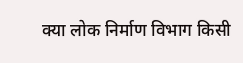क्या लोक निर्माण विभाग किसी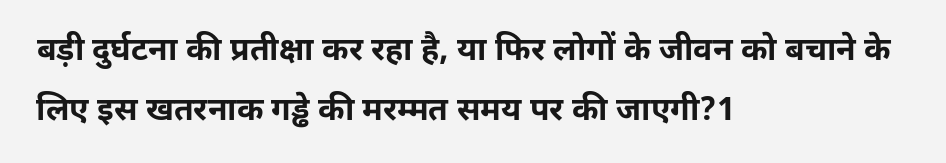बड़ी दुर्घटना की प्रतीक्षा कर रहा है, या फिर लोगों के जीवन को बचाने के लिए इस खतरनाक गड्ढे की मरम्मत समय पर की जाएगी?1